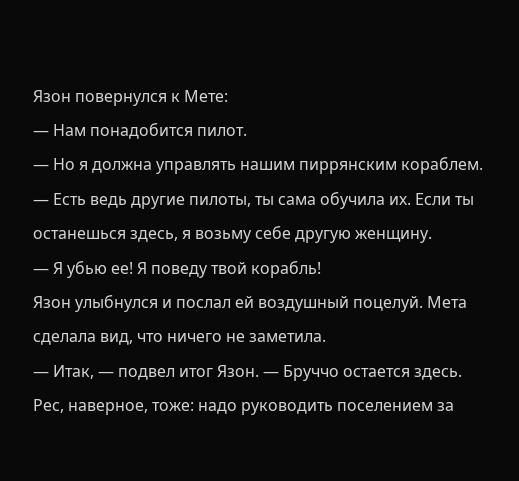Язон повернулся к Мете:
— Нам понадобится пилот.
— Но я должна управлять нашим пиррянским кораблем.
— Есть ведь другие пилоты, ты сама обучила их. Если ты останешься здесь, я возьму себе другую женщину.
— Я убью ее! Я поведу твой корабль!
Язон улыбнулся и послал ей воздушный поцелуй. Мета сделала вид, что ничего не заметила.
— Итак, — подвел итог Язон. — Бруччо остается здесь. Рес, наверное, тоже: надо руководить поселением за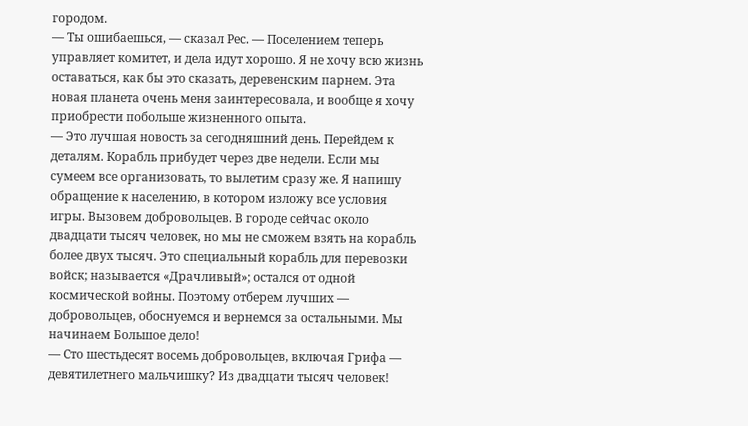городом.
— Ты ошибаешься, — сказал Рес. — Поселением теперь управляет комитет, и дела идут хорошо. Я не хочу всю жизнь оставаться, как бы это сказать, деревенским парнем. Эта новая планета очень меня заинтересовала, и вообще я хочу приобрести побольше жизненного опыта.
— Это лучшая новость за сегодняшний день. Перейдем к деталям. Корабль прибудет через две недели. Если мы сумеем все организовать, то вылетим сразу же. Я напишу обращение к населению, в котором изложу все условия игры. Вызовем добровольцев. В городе сейчас около двадцати тысяч человек, но мы не сможем взять на корабль более двух тысяч. Это специальный корабль для перевозки войск; называется «Драчливый»; остался от одной космической войны. Поэтому отберем лучших — добровольцев, обоснуемся и вернемся за остальными. Мы начинаем Большое дело!
— Сто шестьдесят восемь добровольцев, включая Грифа — девятилетнего мальчишку? Из двадцати тысяч человек!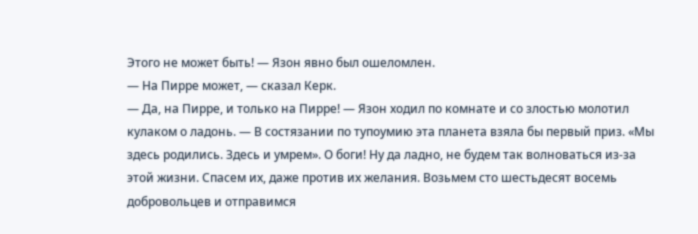Этого не может быть! — Язон явно был ошеломлен.
— На Пирре может, — сказал Керк.
— Да, на Пирре, и только на Пирре! — Язон ходил по комнате и со злостью молотил кулаком о ладонь. — В состязании по тупоумию эта планета взяла бы первый приз. «Мы здесь родились. Здесь и умрем». О боги! Ну да ладно, не будем так волноваться из-за этой жизни. Спасем их, даже против их желания. Возьмем сто шестьдесят восемь добровольцев и отправимся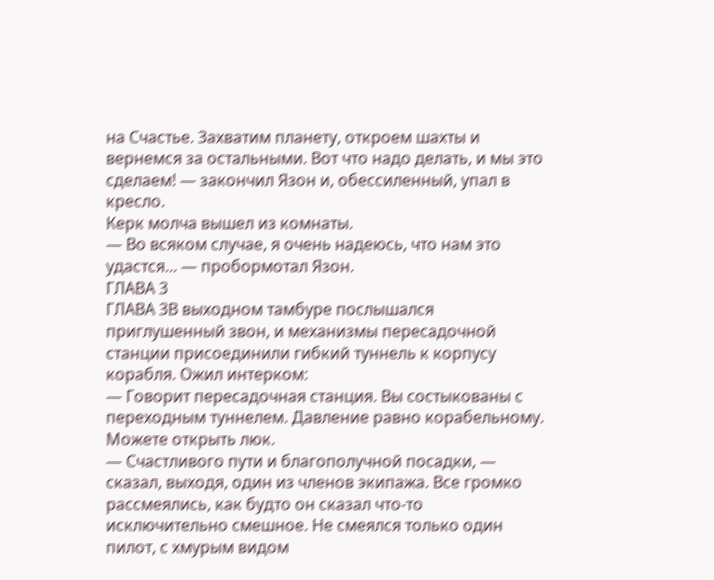на Счастье. Захватим планету, откроем шахты и вернемся за остальными. Вот что надо делать, и мы это сделаем! — закончил Язон и, обессиленный, упал в кресло.
Керк молча вышел из комнаты.
— Во всяком случае, я очень надеюсь, что нам это удастся... — пробормотал Язон.
ГЛАВА 3
ГЛАВА 3В выходном тамбуре послышался приглушенный звон, и механизмы пересадочной станции присоединили гибкий туннель к корпусу корабля. Ожил интерком:
— Говорит пересадочная станция. Вы состыкованы с переходным туннелем. Давление равно корабельному. Можете открыть люк.
— Счастливого пути и благополучной посадки, — сказал, выходя, один из членов экипажа. Все громко рассмеялись, как будто он сказал что-то исключительно смешное. Не смеялся только один пилот, с хмурым видом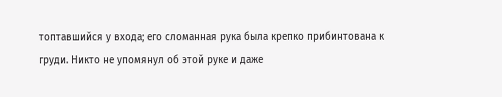топтавшийся у входа; его сломанная рука была крепко прибинтована к груди. Никто не упомянул об этой руке и даже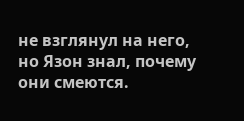не взглянул на него, но Язон знал, почему они смеются.